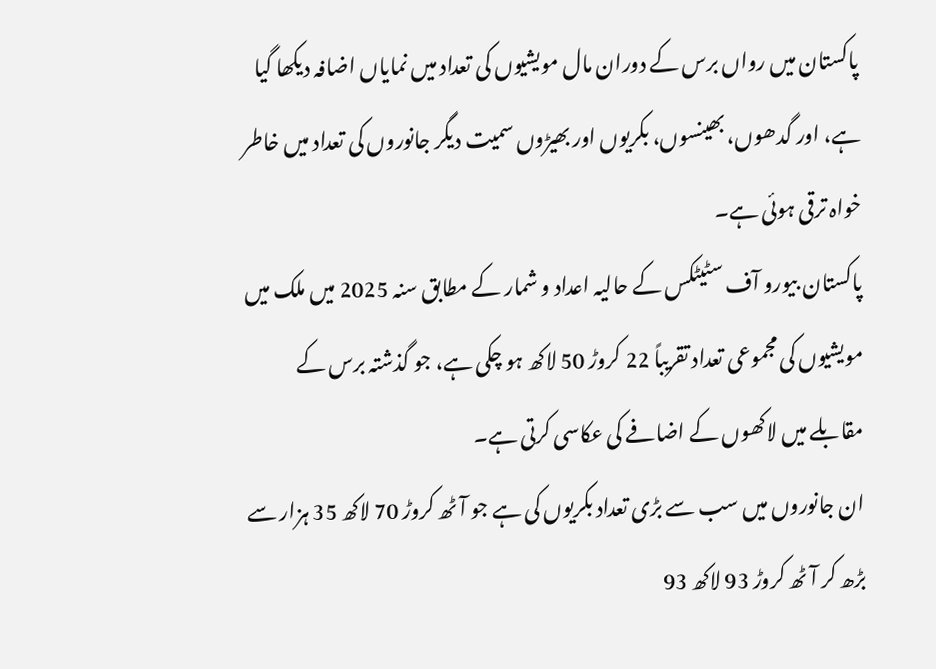پاکستان میں رواں برس کے دوران مال مویشیوں کی تعداد میں نمایاں اضافہ دیکھا گیا ہے، اور گدھوں، بھینسوں، بکریوں اور بھیڑوں سمیت دیگر جانوروں کی تعداد میں خاطر خواہ ترقی ہوئی ہے۔
پاکستان بیورو آف سٹیٹکس کے حالیہ اعداد و شمار کے مطابق سنہ 2025 میں ملک میں مویشیوں کی مجموعی تعداد تقریباً 22 کروڑ 50 لاکھ ہو چکی ہے، جو گذشتہ برس کے مقابلے میں لاکھوں کے اضافے کی عکاسی کرتی ہے۔
ان جانوروں میں سب سے بڑی تعداد بکریوں کی ہے جو آٹھ کروڑ 70 لاکھ 35 ہزار سے بڑھ کر آٹھ کروڑ 93 لاکھ 93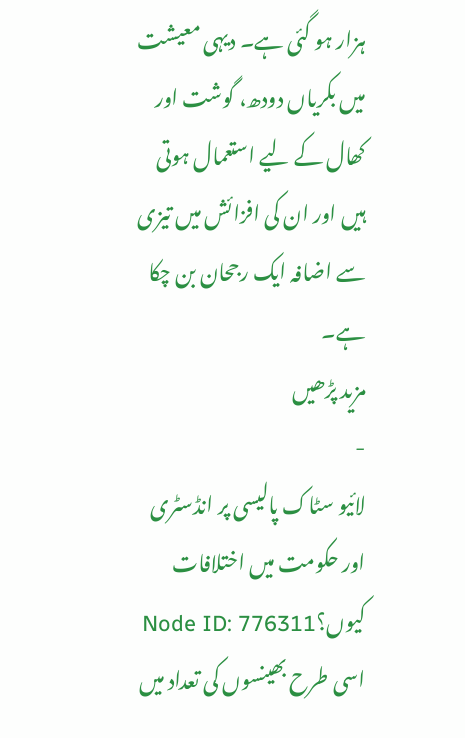ہزار ہو گئی ہے۔ دیہی معیشت میں بکریاں دودھ، گوشت اور کھال کے لیے استعمال ہوتی ہیں اور ان کی افزائش میں تیزی سے اضافہ ایک رجحان بن چکا ہے۔
مزید پڑھیں
-
لائیو سٹاک پالیسی پر انڈسٹری اور حکومت میں اختلافات کیوں؟Node ID: 776311
اسی طرح بھینسوں کی تعداد میں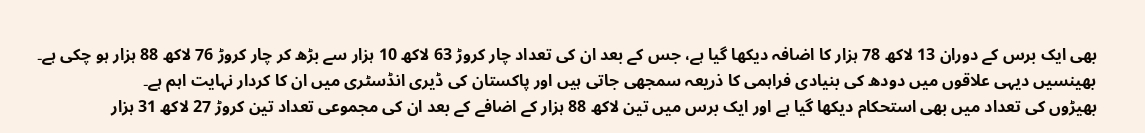بھی ایک برس کے دوران 13 لاکھ 78 ہزار کا اضافہ دیکھا گیا ہے، جس کے بعد ان کی تعداد چار کروڑ 63 لاکھ 10 ہزار سے بڑھ کر چار کروڑ 76 لاکھ 88 ہزار ہو چکی ہے۔ بھینسیں دیہی علاقوں میں دودھ کی بنیادی فراہمی کا ذریعہ سمجھی جاتی ہیں اور پاکستان کی ڈیری انڈسٹری میں ان کا کردار نہایت اہم ہے۔
بھیڑوں کی تعداد میں بھی استحکام دیکھا گیا ہے اور ایک برس میں تین لاکھ 88 ہزار کے اضافے کے بعد ان کی مجموعی تعداد تین کروڑ 27 لاکھ 31 ہزار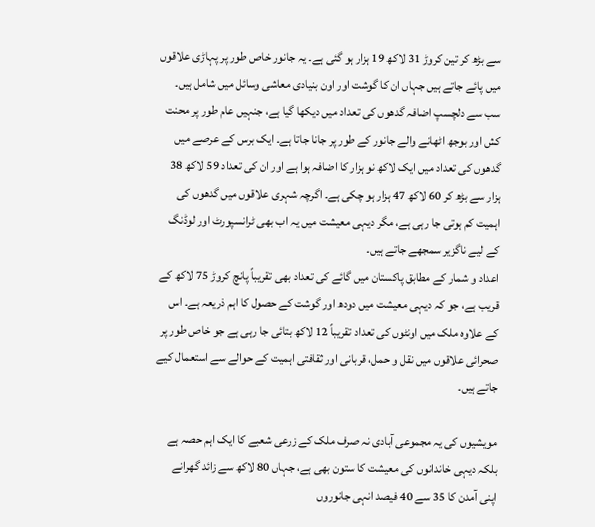سے بڑھ کر تین کروڑ 31 لاکھ 19 ہزار ہو گئی ہے۔ یہ جانور خاص طور پر پہاڑی علاقوں میں پائے جاتے ہیں جہاں ان کا گوشت اور اون بنیادی معاشی وسائل میں شامل ہیں۔
سب سے دلچسپ اضافہ گدھوں کی تعداد میں دیکھا گیا ہے، جنہیں عام طور پر محنت کش اور بوجھ اٹھانے والے جانور کے طور پر جانا جاتا ہے۔ ایک برس کے عرصے میں گدھوں کی تعداد میں ایک لاکھ نو ہزار کا اضافہ ہوا ہے اور ان کی تعداد 59 لاکھ 38 ہزار سے بڑھ کر 60 لاکھ 47 ہزار ہو چکی ہے۔ اگرچہ شہری علاقوں میں گدھوں کی اہمیت کم ہوتی جا رہی ہے، مگر دیہی معیشت میں یہ اب بھی ٹرانسپورٹ اور لوڈنگ کے لیے ناگزیر سمجھے جاتے ہیں۔
اعداد و شمار کے مطابق پاکستان میں گائے کی تعداد بھی تقریباً پانچ کروڑ 75 لاکھ کے قریب ہے، جو کہ دیہی معیشت میں دودھ اور گوشت کے حصول کا اہم ذریعہ ہے۔ اس کے علاوہ ملک میں اونٹوں کی تعداد تقریباً 12 لاکھ بتائی جا رہی ہے جو خاص طور پر صحرائی علاقوں میں نقل و حمل، قربانی اور ثقافتی اہمیت کے حوالے سے استعمال کیے جاتے ہیں۔

مویشیوں کی یہ مجموعی آبادی نہ صرف ملک کے زرعی شعبے کا ایک اہم حصہ ہے بلکہ دیہی خاندانوں کی معیشت کا ستون بھی ہے، جہاں 80 لاکھ سے زائد گھرانے اپنی آمدن کا 35 سے 40 فیصد انہی جانوروں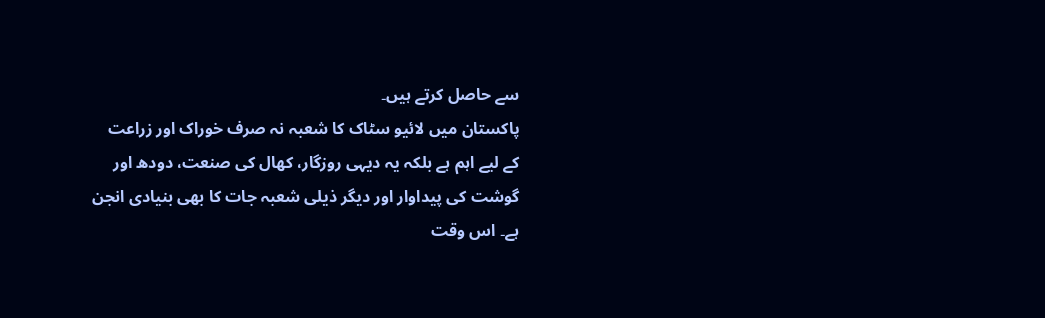سے حاصل کرتے ہیں۔
پاکستان میں لائیو سٹاک کا شعبہ نہ صرف خوراک اور زراعت کے لیے اہم ہے بلکہ یہ دیہی روزگار، کھال کی صنعت، دودھ اور گوشت کی پیداوار اور دیگر ذیلی شعبہ جات کا بھی بنیادی انجن ہے۔ اس وقت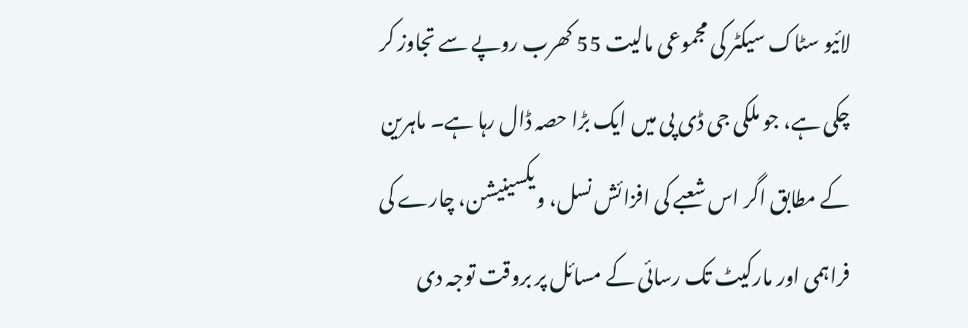لائیو سٹاک سیکٹر کی مجموعی مالیت 55 کھرب روپے سے تجاوز کر چکی ہے، جو ملکی جی ڈی پی میں ایک بڑا حصہ ڈال رہا ہے۔ ماہرین کے مطابق اگر اس شعبے کی افزائش نسل، ویکسینیشن، چارے کی فراہمی اور مارکیٹ تک رسائی کے مسائل پر بروقت توجہ دی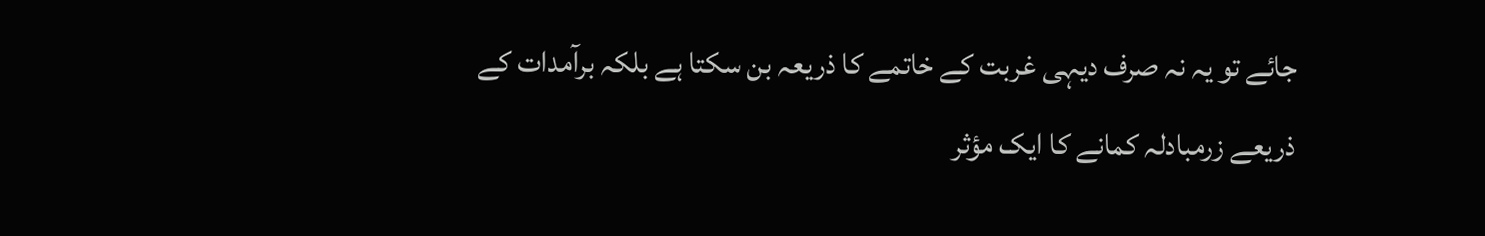جائے تو یہ نہ صرف دیہی غربت کے خاتمے کا ذریعہ بن سکتا ہے بلکہ برآمدات کے ذریعے زرمبادلہ کمانے کا ایک مؤثر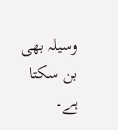وسیلہ بھی بن سکتا ہے۔